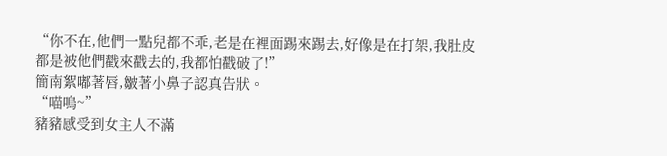“你不在,他們一點兒都不乖,老是在裡面踢來踢去,好像是在打架,我肚皮都是被他們戳來戳去的,我都怕戳破了!”
簡南絮嘟著唇,皺著小鼻子認真告狀。
“喵嗚~”
豬豬感受到女主人不滿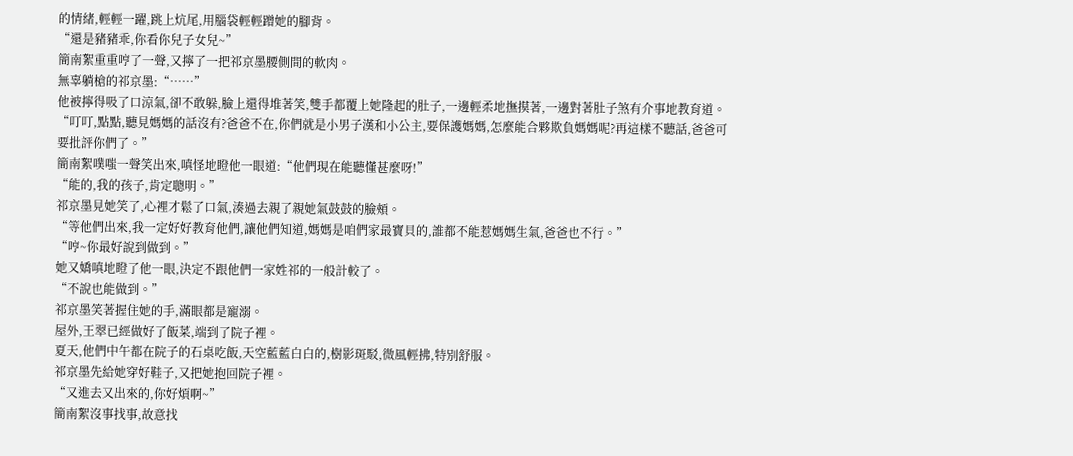的情緒,輕輕一躍,跳上炕尾,用腦袋輕輕蹭她的腳背。
“還是豬豬乖,你看你兒子女兒~”
簡南絮重重哼了一聲,又擰了一把祁京墨腰側間的軟肉。
無辜躺槍的祁京墨:“……”
他被擰得吸了口涼氣,卻不敢躲,臉上還得堆著笑,雙手都覆上她隆起的肚子,一邊輕柔地撫摸著,一邊對著肚子煞有介事地教育道。
“叮叮,點點,聽見媽媽的話沒有?爸爸不在,你們就是小男子漢和小公主,要保護媽媽,怎麼能合夥欺負媽媽呢?再這樣不聽話,爸爸可要批評你們了。”
簡南絮噗嗤一聲笑出來,嗔怪地瞪他一眼道:“他們現在能聽懂甚麼呀!”
“能的,我的孩子,肯定聰明。”
祁京墨見她笑了,心裡才鬆了口氣,湊過去親了親她氣鼓鼓的臉頰。
“等他們出來,我一定好好教育他們,讓他們知道,媽媽是咱們家最寶貝的,誰都不能惹媽媽生氣,爸爸也不行。”
“哼~你最好說到做到。”
她又嬌嗔地瞪了他一眼,決定不跟他們一家姓祁的一般計較了。
“不說也能做到。”
祁京墨笑著握住她的手,滿眼都是寵溺。
屋外,王翠已經做好了飯菜,端到了院子裡。
夏天,他們中午都在院子的石桌吃飯,天空藍藍白白的,樹影斑駁,微風輕拂,特別舒服。
祁京墨先給她穿好鞋子,又把她抱回院子裡。
“又進去又出來的,你好煩啊~”
簡南絮沒事找事,故意找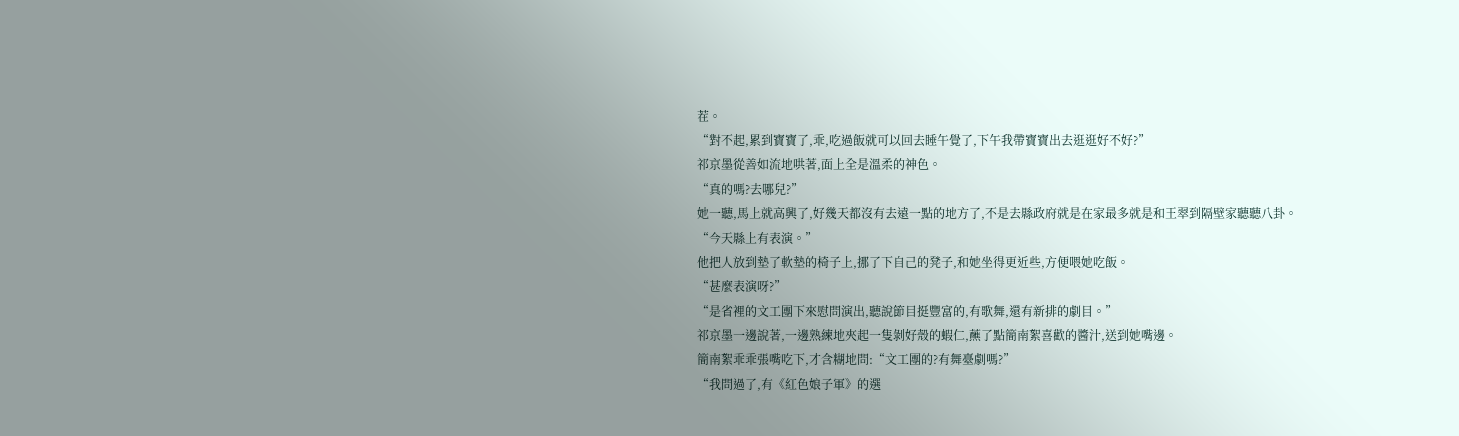茬。
“對不起,累到寶寶了,乖,吃過飯就可以回去睡午覺了,下午我帶寶寶出去逛逛好不好?”
祁京墨從善如流地哄著,面上全是溫柔的神色。
“真的嗎?去哪兒?”
她一聽,馬上就高興了,好幾天都沒有去遠一點的地方了,不是去縣政府就是在家最多就是和王翠到隔壁家聽聽八卦。
“今天縣上有表演。”
他把人放到墊了軟墊的椅子上,挪了下自己的凳子,和她坐得更近些,方便喂她吃飯。
“甚麼表演呀?”
“是省裡的文工團下來慰問演出,聽說節目挺豐富的,有歌舞,還有新排的劇目。”
祁京墨一邊說著,一邊熟練地夾起一隻剝好殼的蝦仁,蘸了點簡南絮喜歡的醬汁,送到她嘴邊。
簡南絮乖乖張嘴吃下,才含糊地問:“文工團的?有舞臺劇嗎?”
“我問過了,有《紅色娘子軍》的選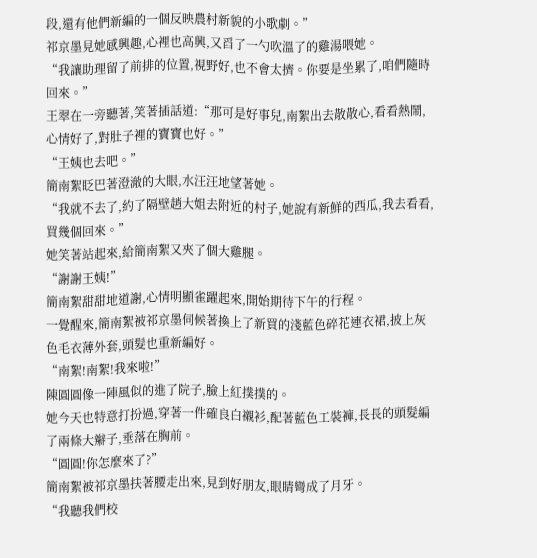段,還有他們新編的一個反映農村新貌的小歌劇。”
祁京墨見她感興趣,心裡也高興,又舀了一勺吹溫了的雞湯喂她。
“我讓助理留了前排的位置,視野好,也不會太擠。你要是坐累了,咱們隨時回來。”
王翠在一旁聽著,笑著插話道:“那可是好事兒,南絮出去散散心,看看熱鬧,心情好了,對肚子裡的寶寶也好。”
“王姨也去吧。”
簡南絮眨巴著澄澈的大眼,水汪汪地望著她。
“我就不去了,約了隔壁趙大姐去附近的村子,她說有新鮮的西瓜,我去看看,買幾個回來。”
她笑著站起來,給簡南絮又夾了個大雞腿。
“謝謝王姨!”
簡南絮甜甜地道謝,心情明顯雀躍起來,開始期待下午的行程。
一覺醒來,簡南絮被祁京墨伺候著換上了新買的淺藍色碎花連衣裙,披上灰色毛衣薄外套,頭髮也重新編好。
“南絮!南絮!我來啦!”
陳圓圓像一陣風似的進了院子,臉上紅撲撲的。
她今天也特意打扮過,穿著一件確良白襯衫,配著藍色工裝褲,長長的頭髮編了兩條大辮子,垂落在胸前。
“圓圓!你怎麼來了?”
簡南絮被祁京墨扶著腰走出來,見到好朋友,眼睛彎成了月牙。
“我聽我們校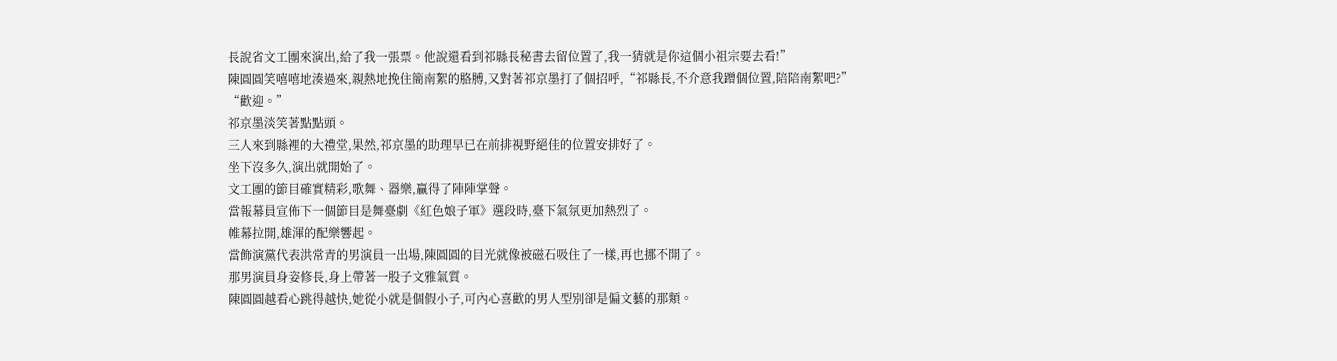長說省文工團來演出,給了我一張票。他說還看到祁縣長秘書去留位置了,我一猜就是你這個小祖宗要去看!”
陳圓圓笑嘻嘻地湊過來,親熱地挽住簡南絮的胳膊,又對著祁京墨打了個招呼,“祁縣長,不介意我蹭個位置,陪陪南絮吧?”
“歡迎。”
祁京墨淡笑著點點頭。
三人來到縣裡的大禮堂,果然,祁京墨的助理早已在前排視野絕佳的位置安排好了。
坐下沒多久,演出就開始了。
文工團的節目確實精彩,歌舞、器樂,贏得了陣陣掌聲。
當報幕員宣佈下一個節目是舞臺劇《紅色娘子軍》選段時,臺下氣氛更加熱烈了。
帷幕拉開,雄渾的配樂響起。
當飾演黨代表洪常青的男演員一出場,陳圓圓的目光就像被磁石吸住了一樣,再也挪不開了。
那男演員身姿修長,身上帶著一股子文雅氣質。
陳圓圓越看心跳得越快,她從小就是個假小子,可內心喜歡的男人型別卻是偏文藝的那類。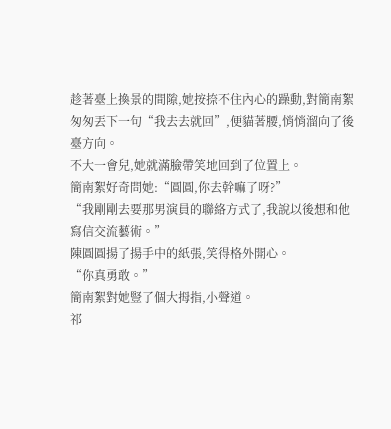趁著臺上換景的間隙,她按捺不住內心的躁動,對簡南絮匆匆丟下一句“我去去就回”,便貓著腰,悄悄溜向了後臺方向。
不大一會兒,她就滿臉帶笑地回到了位置上。
簡南絮好奇問她:“圓圓,你去幹嘛了呀?”
“我剛剛去要那男演員的聯絡方式了,我說以後想和他寫信交流藝術。”
陳圓圓揚了揚手中的紙張,笑得格外開心。
“你真勇敢。”
簡南絮對她豎了個大拇指,小聲道。
祁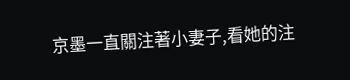京墨一直關注著小妻子,看她的注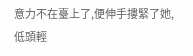意力不在臺上了,便伸手摟緊了她,低頭輕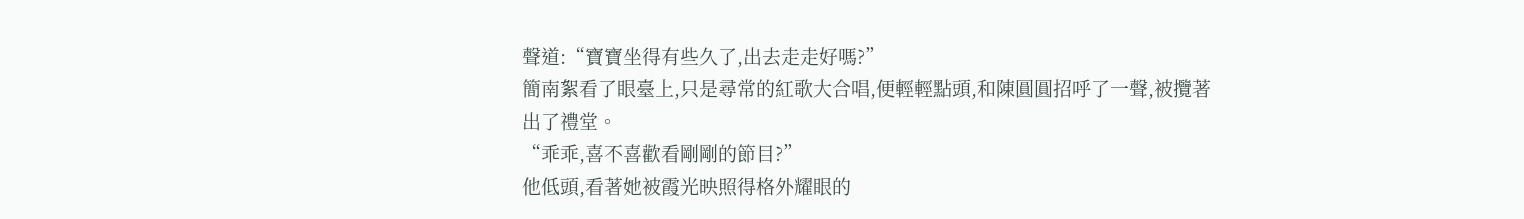聲道:“寶寶坐得有些久了,出去走走好嗎?”
簡南絮看了眼臺上,只是尋常的紅歌大合唱,便輕輕點頭,和陳圓圓招呼了一聲,被攬著出了禮堂。
“乖乖,喜不喜歡看剛剛的節目?”
他低頭,看著她被霞光映照得格外耀眼的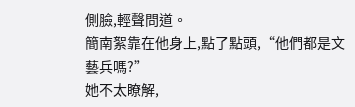側臉,輕聲問道。
簡南絮靠在他身上,點了點頭,“他們都是文藝兵嗎?”
她不太瞭解,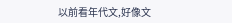以前看年代文,好像文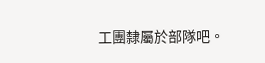工團隸屬於部隊吧。